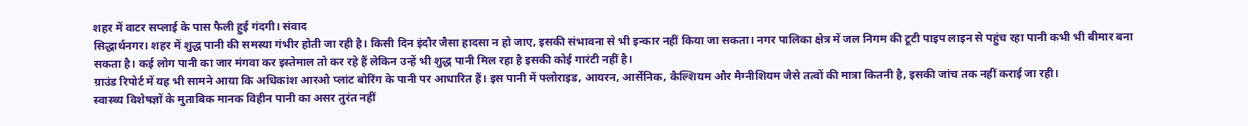शहर में वाटर सप्लाई के पास फैली हुई गंदगी। संवाद
सिद्धार्थनगर। शहर में शुद्ध पानी की समस्या गंभीर होती जा रही है। किसी दिन इंदौर जैसा हादसा न हो जाए, इसकी संभावना से भी इन्कार नहीं किया जा सकता। नगर पालिका क्षेत्र में जल निगम की टूटी पाइप लाइन से पहुंच रहा पानी कभी भी बीमार बना सकता है। कई लोग पानी का जार मंगवा कर इस्तेमाल तो कर रहे हैं लेकिन उन्हें भी शुद्ध पानी मिल रहा है इसकी कोई गारंटी नहीं है।
ग्राउंड रिपोर्ट में यह भी सामने आया कि अधिकांश आरओ प्लांट बोरिंग के पानी पर आधारित हैं। इस पानी में फ्लोराइड, आयरन, आर्सेनिक, कैल्शियम और मैग्नीशियम जैसे तत्वों की मात्रा कितनी है, इसकी जांच तक नहीं कराई जा रही।
स्वास्थ्य विशेषज्ञों के मुताबिक मानक विहीन पानी का असर तुरंत नहीं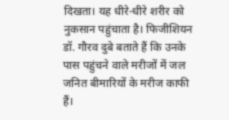दिखता। यह धीरे-धीरे शरीर को नुकसान पहुंचाता है। फिजीशियन डॉ. गौरव दुबे बताते हैं कि उनके पास पहुंचने वाले मरीजों में जल जनित बीमारियों के मरीज काफी हैं।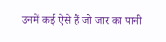उनमें कई ऐसे हैं जो जार का पानी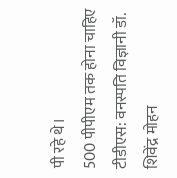पी रहे थे।
500 पीपीएम तक होना चाहिए टीडीएस: वनस्पति विज्ञानी डॉ. शिवेंद्र मोहन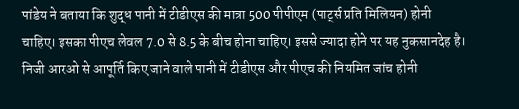पांडेय ने बताया कि शुद्ध पानी में टीडीएस की मात्रा 500 पीपीएम (पार्ट्स प्रति मिलियन) होनी चाहिए। इसका पीएच लेवल 7.0 से 8.5 के बीच होना चाहिए। इससे ज्यादा होने पर यह नुकसानदेह है। निजी आरओ से आपूर्ति किए जाने वाले पानी में टीडीएस और पीएच की नियमित जांच होनी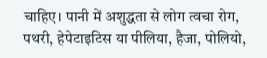चाहिए। पानी में अशुद्धता से लोग त्वचा रोग, पथरी, हेपेटाइटिस या पीलिया, हैजा, पोलियो,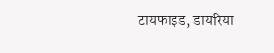टायफाइड, डायरिया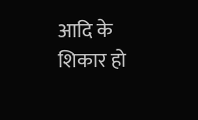आदि के शिकार हो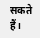सकते हैं।